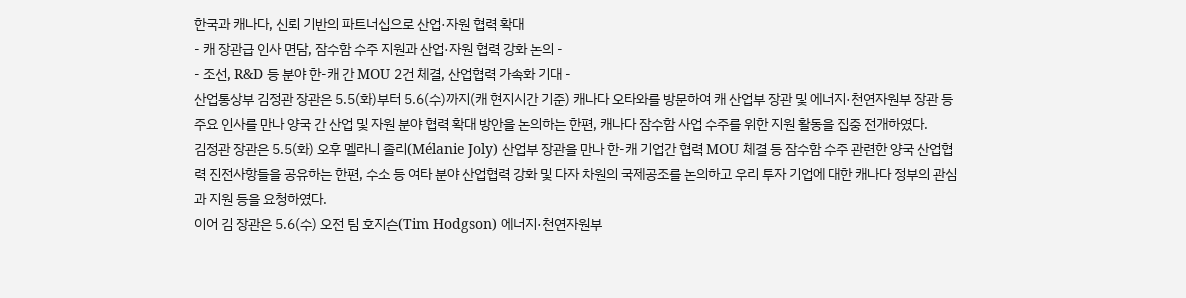한국과 캐나다, 신뢰 기반의 파트너십으로 산업·자원 협력 확대
- 캐 장관급 인사 면담, 잠수함 수주 지원과 산업·자원 협력 강화 논의 -
- 조선, R&D 등 분야 한-캐 간 MOU 2건 체결, 산업협력 가속화 기대 -
산업통상부 김정관 장관은 5.5(화)부터 5.6(수)까지(캐 현지시간 기준) 캐나다 오타와를 방문하여 캐 산업부 장관 및 에너지·천연자원부 장관 등 주요 인사를 만나 양국 간 산업 및 자원 분야 협력 확대 방안을 논의하는 한편, 캐나다 잠수함 사업 수주를 위한 지원 활동을 집중 전개하였다.
김정관 장관은 5.5(화) 오후 멜라니 졸리(Mélanie Joly) 산업부 장관을 만나 한-캐 기업간 협력 MOU 체결 등 잠수함 수주 관련한 양국 산업협력 진전사항들을 공유하는 한편, 수소 등 여타 분야 산업협력 강화 및 다자 차원의 국제공조를 논의하고 우리 투자 기업에 대한 캐나다 정부의 관심과 지원 등을 요청하였다.
이어 김 장관은 5.6(수) 오전 팀 호지슨(Tim Hodgson) 에너지·천연자원부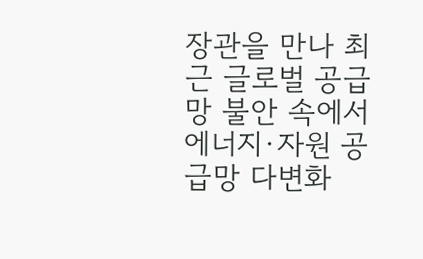장관을 만나 최근 글로벌 공급망 불안 속에서 에너지·자원 공급망 다변화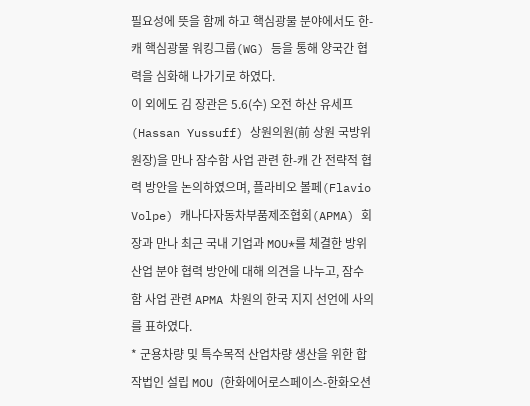필요성에 뜻을 함께 하고 핵심광물 분야에서도 한-캐 핵심광물 워킹그룹(WG) 등을 통해 양국간 협력을 심화해 나가기로 하였다.
이 외에도 김 장관은 5.6(수) 오전 하산 유세프(Hassan Yussuff) 상원의원(前 상원 국방위원장)을 만나 잠수함 사업 관련 한-캐 간 전략적 협력 방안을 논의하였으며, 플라비오 볼페(Flavio Volpe) 캐나다자동차부품제조협회(APMA) 회장과 만나 최근 국내 기업과 MOU*를 체결한 방위산업 분야 협력 방안에 대해 의견을 나누고, 잠수함 사업 관련 APMA 차원의 한국 지지 선언에 사의를 표하였다.
* 군용차량 및 특수목적 산업차량 생산을 위한 합작법인 설립 MOU (한화에어로스페이스-한화오션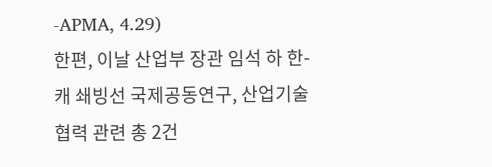-APMA, 4.29)
한편, 이날 산업부 장관 임석 하 한-캐 쇄빙선 국제공동연구, 산업기술협력 관련 총 2건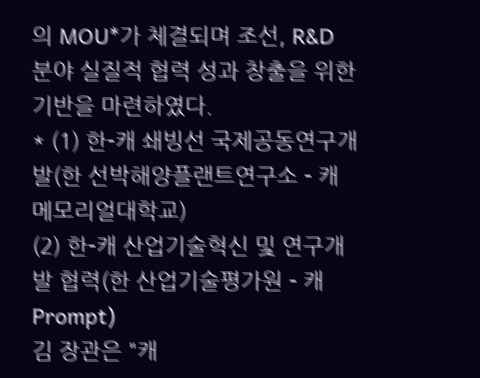의 MOU*가 체결되며 조선, R&D 분야 실질적 협력 성과 창출을 위한 기반을 마련하였다.
* (1) 한-캐 쇄빙선 국제공동연구개발(한 선박해양플랜트연구소 - 캐 메모리얼대학교)
(2) 한-캐 산업기술혁신 및 연구개발 협력(한 산업기술평가원 - 캐 Prompt)
김 장관은 "캐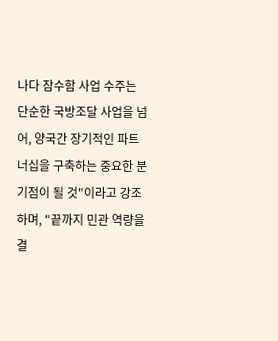나다 잠수함 사업 수주는 단순한 국방조달 사업을 넘어, 양국간 장기적인 파트너십을 구축하는 중요한 분기점이 될 것"이라고 강조하며, "끝까지 민관 역량을 결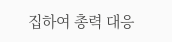집하여 총력 대응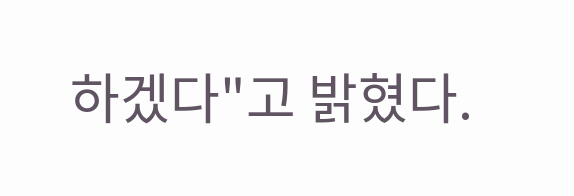하겠다"고 밝혔다.